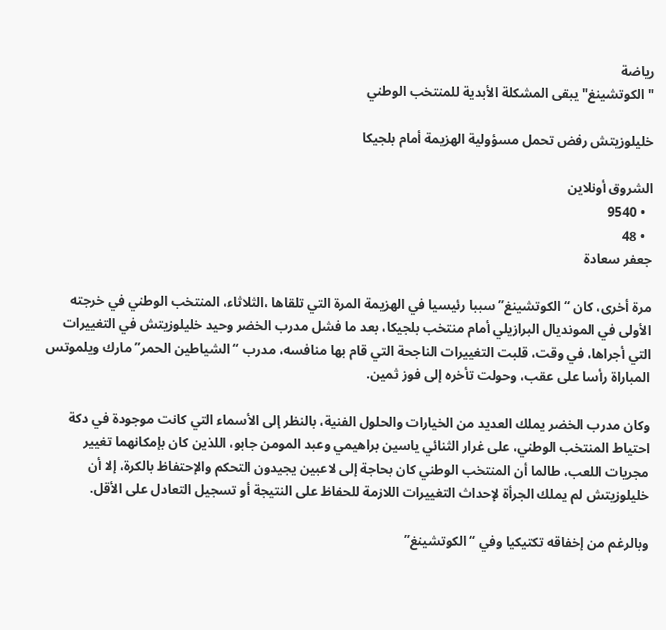رياضة
"الكوتشينغ" يبقى المشكلة الأبدية للمنتخب الوطني

خليلوزيتش رفض تحمل مسؤولية الهزيمة أمام بلجيكا

الشروق أونلاين
  • 9540
  • 48
جعفر سعادة

مرة أخرى، كان “الكوتشينغ” سببا رئيسيا في الهزيمة المرة التي تلقاها ،الثلاثاء، المنتخب الوطني في خرجته الأولى في المونديال البرازيلي أمام منتخب بلجيكا، بعد ما فشل مدرب الخضر وحيد خليلوزيتش في التغييرات التي أجراها، في وقت، قلبت التغييرات الناجحة التي قام بها منافسه، مدرب “الشياطين الحمر” مارك ويلموتس المباراة رأسا على عقب، وحولت تأخره إلى فوز ثمين.

وكان مدرب الخضر يملك العديد من الخيارات والحلول الفنية، بالنظر إلى الأسماء التي كانت موجودة في دكة احتياط المنتخب الوطني، على غرار الثنائي ياسين براهيمي وعبد المومن جابو، اللذين كان بإمكانهما تغيير مجريات اللعب، طالما أن المنتخب الوطني كان بحاجة إلى لاعبين يجيدون التحكم والإحتفاظ بالكرة، إلا أن خليلوزيتش لم يملك الجرأة لإحداث التغييرات اللازمة للحفاظ على النتيجة أو تسجيل التعادل على الأقل.

وبالرغم من إخفاقه تكتيكيا وفي “الكوتشينغ”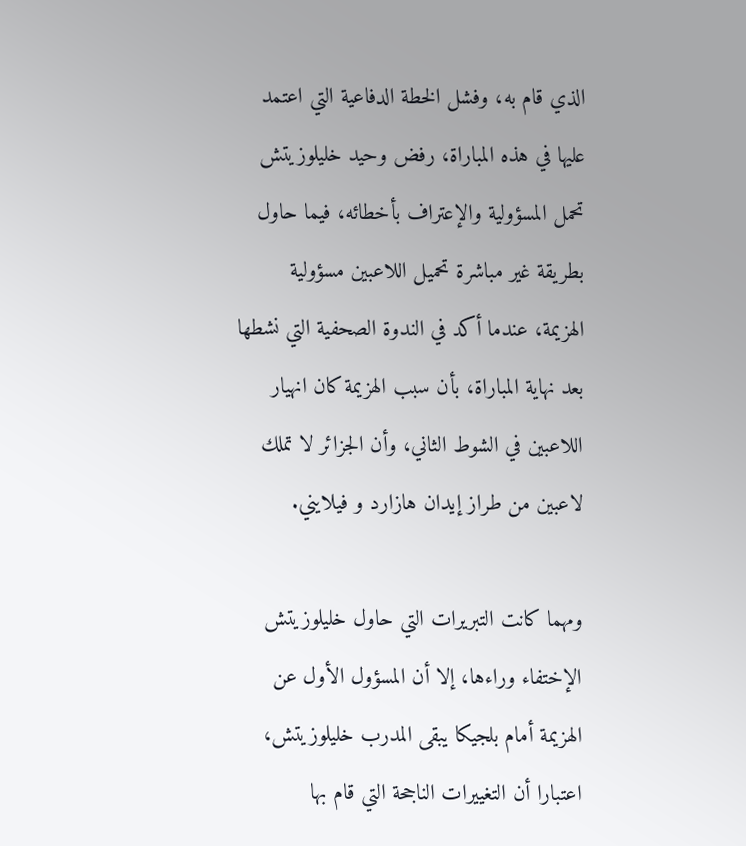الذي قام به، وفشل الخطة الدفاعية التي اعتمد عليها في هذه المباراة، رفض وحيد خليلوزيتش تحمل المسؤولية والإعتراف بأخطائه، فيما حاول بطريقة غير مباشرة تحميل اللاعبين مسؤولية الهزيمة، عندما أكد في الندوة الصحفية التي نشطها بعد نهاية المباراة، بأن سبب الهزيمة كان انهيار اللاعبين في الشوط الثاني، وأن الجزائر لا تملك لاعبين من طراز إيدان هازارد و فيلايني.

ومهما كانت التبريرات التي حاول خليلوزيتش الإختفاء وراءها، إلا أن المسؤول الأول عن الهزيمة أمام بلجيكا يبقى المدرب خليلوزيتش، اعتبارا أن التغييرات الناجحة التي قام بها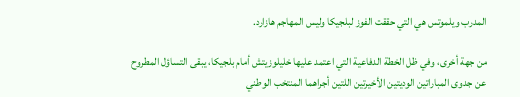المدرب ويلموتس هي التي حققت الفوز لبلجيكا وليس المهاجم هازارد.

من جهة أخرى، وفي ظل الخطة الدفاعية التي اعتمد عليها خليلوزيتش أمام بلجيكا، يبقى التساؤل المطروح عن جدوى المباراتين الوديتين الأخيرتين اللتين أجراهما المنتخب الوطني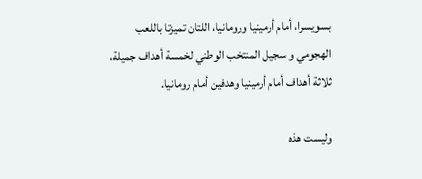بسويسرا، أمام أرمينيا ورومانيا، اللتان تميزتا باللعب الهجومي و سجيل المنتخب الوطني لخمسة أهداف جميلة، ثلاثة أهداف أمام أرمينيا وهدفين أمام رومانيا.

وليست هذه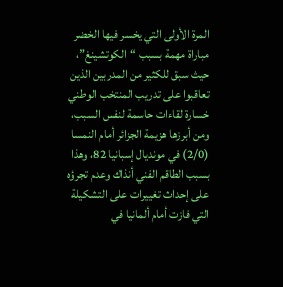المرة الأولى التي يخسر فيها الخضر مباراة مهمة بسبب “الكوتشينغ”، حيث سبق للكثير من المدربين الذين تعاقبوا على تدريب المنتخب الوطني خسارة لقاءات حاسمة لنفس السبب، ومن أبرزها هزيمة الجزائر أمام النمسا (2/0) في مونديال إسبانيا 82، وهذا بسبب الطاقم الفني أنذاك وعدم تجرؤه على إحداث تغييرات على التشكيلة التي فازت أمام ألمانيا في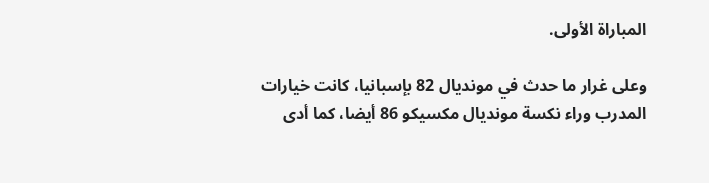المباراة الأولى.

وعلى غرار ما حدث في مونديال 82 بإسبانيا، كانت خيارات المدرب وراء نكسة مونديال مكسيكو 86 أيضا، كما أدى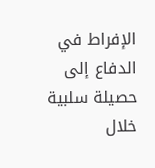الإفراط في الدفاع إلى حصيلة سلبية خلال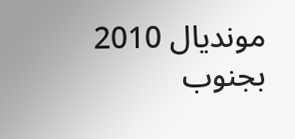مونديال 2010 بجنوب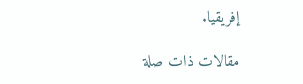إفريقيا.

مقالات ذات صلة